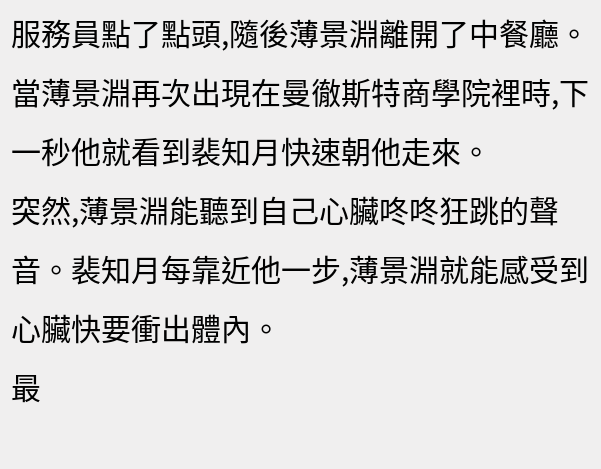服務員點了點頭,隨後薄景淵離開了中餐廳。當薄景淵再次出現在曼徹斯特商學院裡時,下一秒他就看到裴知月快速朝他走來。
突然,薄景淵能聽到自己心臟咚咚狂跳的聲音。裴知月每靠近他一步,薄景淵就能感受到心臟快要衝出體內。
最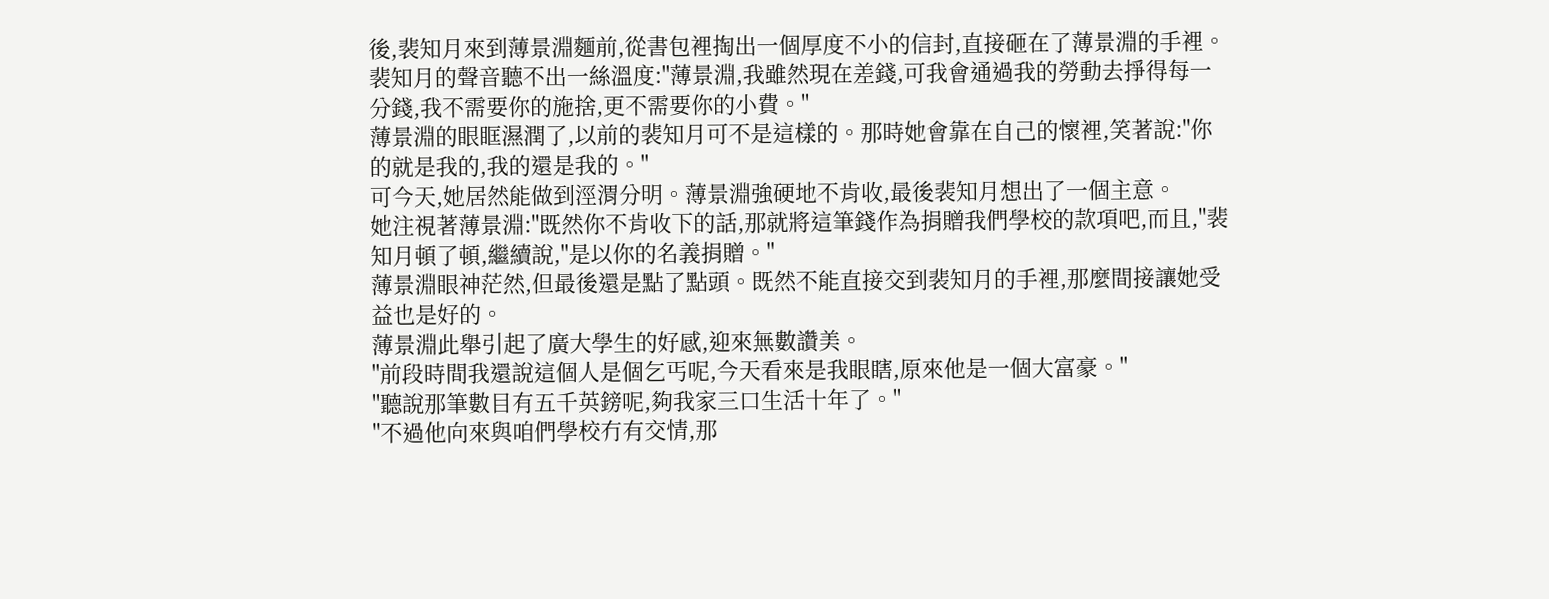後,裴知月來到薄景淵麵前,從書包裡掏出一個厚度不小的信封,直接砸在了薄景淵的手裡。
裴知月的聲音聽不出一絲溫度:"薄景淵,我雖然現在差錢,可我會通過我的勞動去掙得每一分錢,我不需要你的施捨,更不需要你的小費。"
薄景淵的眼眶濕潤了,以前的裴知月可不是這樣的。那時她會靠在自己的懷裡,笑著說:"你的就是我的,我的還是我的。"
可今天,她居然能做到涇渭分明。薄景淵強硬地不肯收,最後裴知月想出了一個主意。
她注視著薄景淵:"既然你不肯收下的話,那就將這筆錢作為捐贈我們學校的款項吧,而且,"裴知月頓了頓,繼續說,"是以你的名義捐贈。"
薄景淵眼神茫然,但最後還是點了點頭。既然不能直接交到裴知月的手裡,那麼間接讓她受益也是好的。
薄景淵此舉引起了廣大學生的好感,迎來無數讚美。
"前段時間我還說這個人是個乞丐呢,今天看來是我眼瞎,原來他是一個大富豪。"
"聽說那筆數目有五千英鎊呢,夠我家三口生活十年了。"
"不過他向來與咱們學校冇有交情,那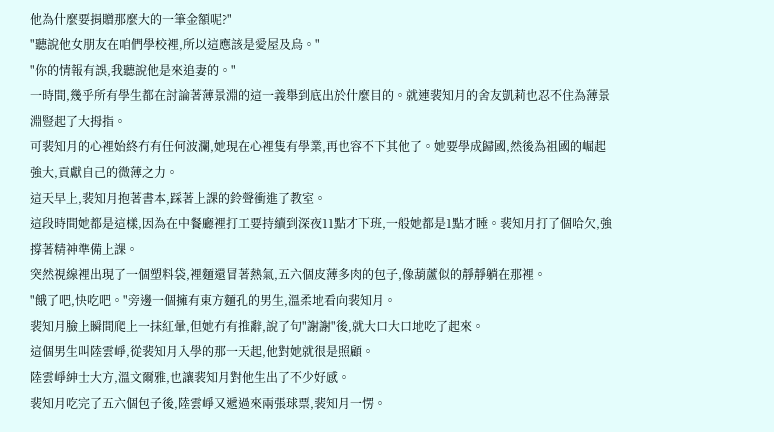他為什麼要捐贈那麼大的一筆金額呢?"
"聽說他女朋友在咱們學校裡,所以這應該是愛屋及烏。"
"你的情報有誤,我聽說他是來追妻的。"
一時間,幾乎所有學生都在討論著薄景淵的這一義舉到底出於什麼目的。就連裴知月的舍友凱莉也忍不住為薄景淵豎起了大拇指。
可裴知月的心裡始終冇有任何波瀾,她現在心裡隻有學業,再也容不下其他了。她要學成歸國,然後為祖國的崛起強大,貢獻自己的微薄之力。
這天早上,裴知月抱著書本,踩著上課的鈴聲衝進了教室。
這段時間她都是這樣,因為在中餐廳裡打工要持續到深夜11點才下班,一般她都是1點才睡。裴知月打了個哈欠,強撐著精神準備上課。
突然視線裡出現了一個塑料袋,裡麵還冒著熱氣,五六個皮薄多肉的包子,像葫蘆似的靜靜躺在那裡。
"餓了吧,快吃吧。"旁邊一個擁有東方麵孔的男生,溫柔地看向裴知月。
裴知月臉上瞬間爬上一抹紅暈,但她冇有推辭,說了句"謝謝"後,就大口大口地吃了起來。
這個男生叫陸雲崢,從裴知月入學的那一天起,他對她就很是照顧。
陸雲崢紳士大方,溫文爾雅,也讓裴知月對他生出了不少好感。
裴知月吃完了五六個包子後,陸雲崢又遞過來兩張球票,裴知月一愣。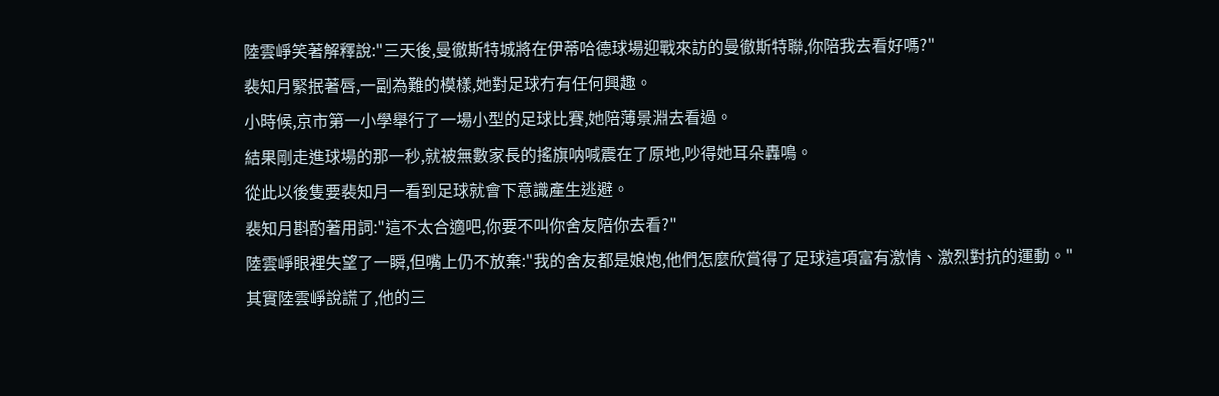陸雲崢笑著解釋說:"三天後,曼徹斯特城將在伊蒂哈德球場迎戰來訪的曼徹斯特聯,你陪我去看好嗎?"
裴知月緊抿著唇,一副為難的模樣,她對足球冇有任何興趣。
小時候,京市第一小學舉行了一場小型的足球比賽,她陪薄景淵去看過。
結果剛走進球場的那一秒,就被無數家長的搖旗呐喊震在了原地,吵得她耳朵轟鳴。
從此以後隻要裴知月一看到足球就會下意識產生逃避。
裴知月斟酌著用詞:"這不太合適吧,你要不叫你舍友陪你去看?"
陸雲崢眼裡失望了一瞬,但嘴上仍不放棄:"我的舍友都是娘炮,他們怎麼欣賞得了足球這項富有激情、激烈對抗的運動。"
其實陸雲崢說謊了,他的三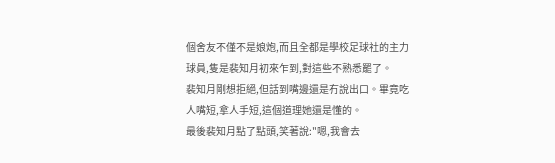個舍友不僅不是娘炮,而且全都是學校足球社的主力球員,隻是裴知月初來乍到,對這些不熟悉罷了。
裴知月剛想拒絕,但話到嘴邊還是冇說出口。畢竟吃人嘴短,拿人手短,這個道理她還是懂的。
最後裴知月點了點頭,笑著說:"嗯,我會去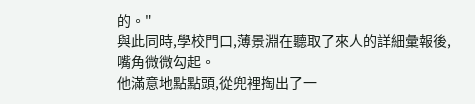的。"
與此同時,學校門口,薄景淵在聽取了來人的詳細彙報後,嘴角微微勾起。
他滿意地點點頭,從兜裡掏出了一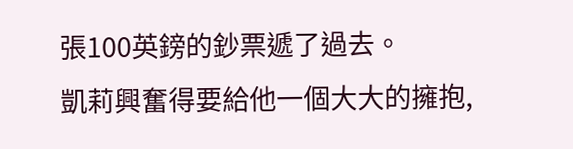張100英鎊的鈔票遞了過去。
凱莉興奮得要給他一個大大的擁抱,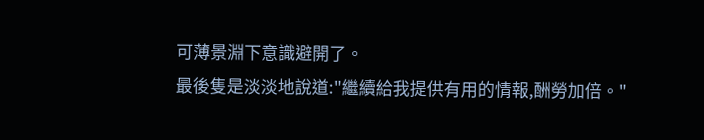可薄景淵下意識避開了。
最後隻是淡淡地說道:"繼續給我提供有用的情報,酬勞加倍。"